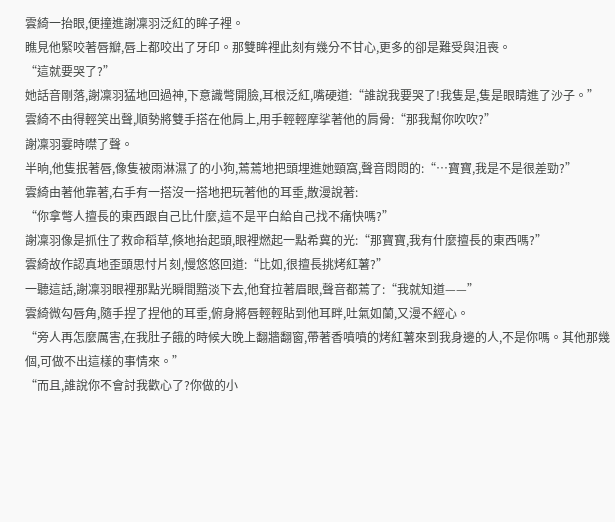雲綺一抬眼,便撞進謝凜羽泛紅的眸子裡。
瞧見他緊咬著唇瓣,唇上都咬出了牙印。那雙眸裡此刻有幾分不甘心,更多的卻是難受與沮喪。
“這就要哭了?”
她話音剛落,謝凜羽猛地回過神,下意識彆開臉,耳根泛紅,嘴硬道:“誰說我要哭了!我隻是,隻是眼睛進了沙子。”
雲綺不由得輕笑出聲,順勢將雙手搭在他肩上,用手輕輕摩挲著他的肩骨:“那我幫你吹吹?”
謝凜羽霎時噤了聲。
半晌,他隻抿著唇,像隻被雨淋濕了的小狗,蔫蔫地把頭埋進她頸窩,聲音悶悶的:“…寶寶,我是不是很差勁?”
雲綺由著他靠著,右手有一搭沒一搭地把玩著他的耳垂,散漫說著:
“你拿彆人擅長的東西跟自己比什麼,這不是平白給自己找不痛快嗎?”
謝凜羽像是抓住了救命稻草,倏地抬起頭,眼裡燃起一點希冀的光:“那寶寶,我有什麼擅長的東西嗎?”
雲綺故作認真地歪頭思忖片刻,慢悠悠回道:“比如,很擅長挑烤紅薯?”
一聽這話,謝凜羽眼裡那點光瞬間黯淡下去,他耷拉著眉眼,聲音都蔫了:“我就知道——”
雲綺微勾唇角,隨手捏了捏他的耳垂,俯身將唇輕輕貼到他耳畔,吐氣如蘭,又漫不經心。
“旁人再怎麼厲害,在我肚子餓的時候大晚上翻牆翻窗,帶著香噴噴的烤紅薯來到我身邊的人,不是你嗎。其他那幾個,可做不出這樣的事情來。”
“而且,誰說你不會討我歡心了?你做的小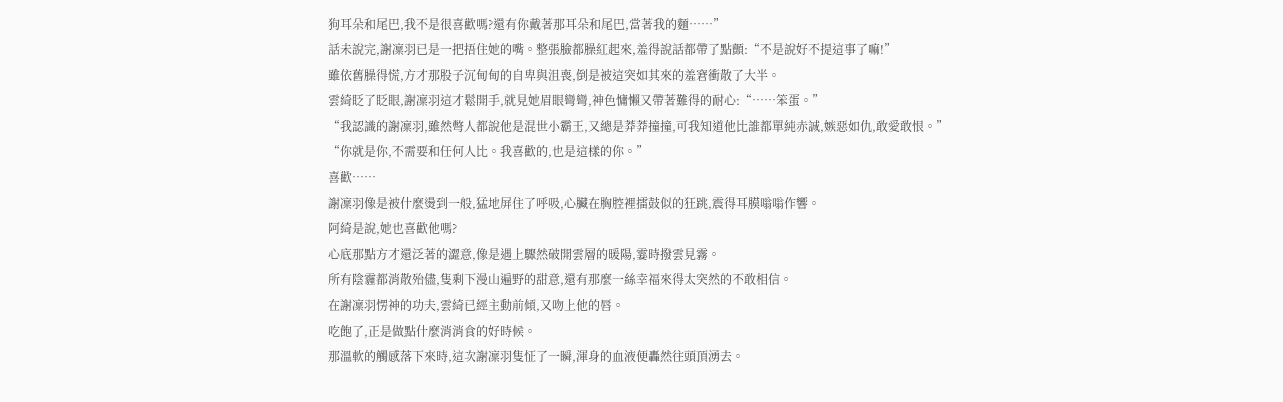狗耳朵和尾巴,我不是很喜歡嗎?還有你戴著那耳朵和尾巴,當著我的麵……”
話未說完,謝凜羽已是一把捂住她的嘴。整張臉都臊紅起來,羞得說話都帶了點顫:“不是說好不提這事了嘛!”
雖依舊臊得慌,方才那股子沉甸甸的自卑與沮喪,倒是被這突如其來的羞窘衝散了大半。
雲綺眨了眨眼,謝凜羽這才鬆開手,就見她眉眼彎彎,神色慵懶又帶著難得的耐心:“……笨蛋。”
“我認識的謝凜羽,雖然彆人都說他是混世小霸王,又總是莽莽撞撞,可我知道他比誰都單純赤誠,嫉惡如仇,敢愛敢恨。”
“你就是你,不需要和任何人比。我喜歡的,也是這樣的你。”
喜歡……
謝凜羽像是被什麼燙到一般,猛地屏住了呼吸,心臟在胸腔裡擂鼓似的狂跳,震得耳膜嗡嗡作響。
阿綺是說,她也喜歡他嗎?
心底那點方才還泛著的澀意,像是遇上驟然破開雲層的暖陽,霎時撥雲見霧。
所有陰霾都消散殆儘,隻剩下漫山遍野的甜意,還有那麼一絲幸福來得太突然的不敢相信。
在謝凜羽愣神的功夫,雲綺已經主動前傾,又吻上他的唇。
吃飽了,正是做點什麼消消食的好時候。
那溫軟的觸感落下來時,這次謝凜羽隻怔了一瞬,渾身的血液便轟然往頭頂湧去。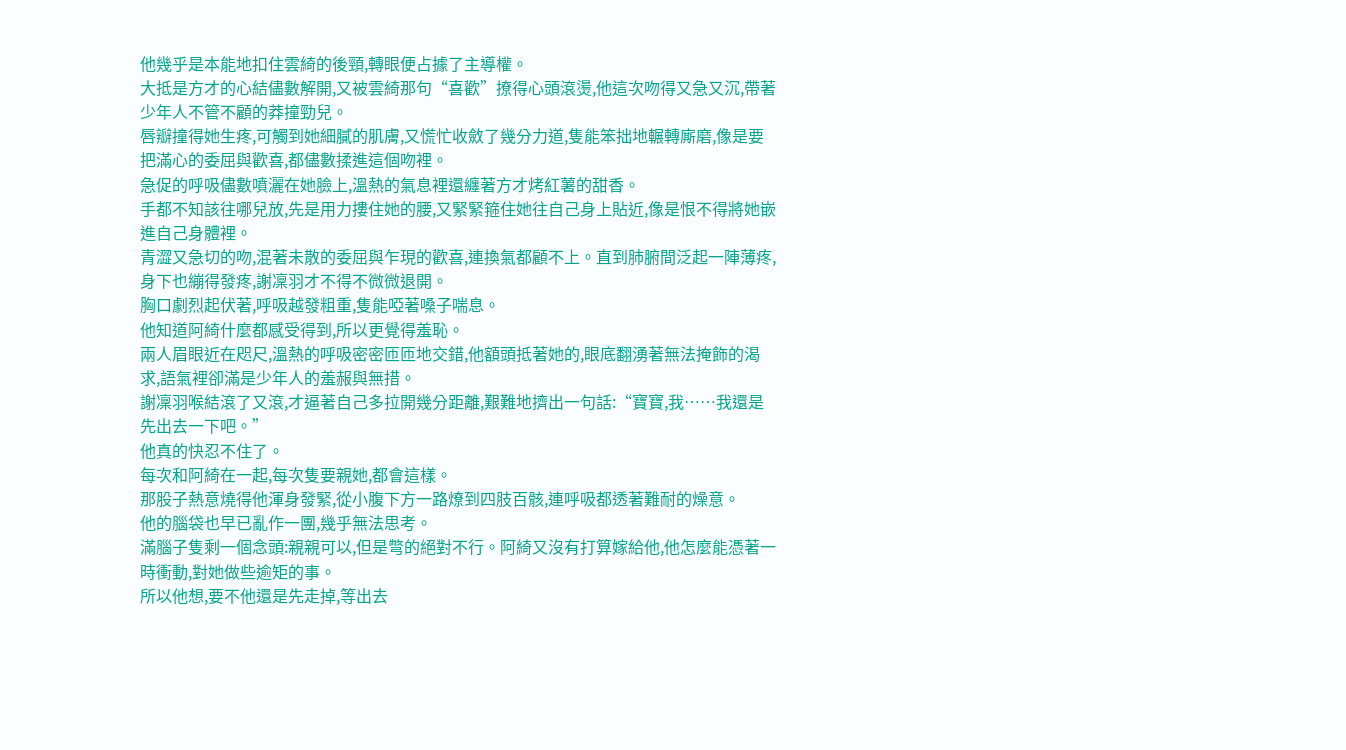他幾乎是本能地扣住雲綺的後頸,轉眼便占據了主導權。
大抵是方才的心結儘數解開,又被雲綺那句“喜歡”撩得心頭滾燙,他這次吻得又急又沉,帶著少年人不管不顧的莽撞勁兒。
唇瓣撞得她生疼,可觸到她細膩的肌膚,又慌忙收斂了幾分力道,隻能笨拙地輾轉廝磨,像是要把滿心的委屈與歡喜,都儘數揉進這個吻裡。
急促的呼吸儘數噴灑在她臉上,溫熱的氣息裡還纏著方才烤紅薯的甜香。
手都不知該往哪兒放,先是用力摟住她的腰,又緊緊箍住她往自己身上貼近,像是恨不得將她嵌進自己身體裡。
青澀又急切的吻,混著未散的委屈與乍現的歡喜,連換氣都顧不上。直到肺腑間泛起一陣薄疼,身下也繃得發疼,謝凜羽才不得不微微退開。
胸口劇烈起伏著,呼吸越發粗重,隻能啞著嗓子喘息。
他知道阿綺什麼都感受得到,所以更覺得羞恥。
兩人眉眼近在咫尺,溫熱的呼吸密密匝匝地交錯,他額頭抵著她的,眼底翻湧著無法掩飾的渴求,語氣裡卻滿是少年人的羞赧與無措。
謝凜羽喉結滾了又滾,才逼著自己多拉開幾分距離,艱難地擠出一句話:“寶寶,我……我還是先出去一下吧。”
他真的快忍不住了。
每次和阿綺在一起,每次隻要親她,都會這樣。
那股子熱意燒得他渾身發緊,從小腹下方一路燎到四肢百骸,連呼吸都透著難耐的燥意。
他的腦袋也早已亂作一團,幾乎無法思考。
滿腦子隻剩一個念頭:親親可以,但是彆的絕對不行。阿綺又沒有打算嫁給他,他怎麼能憑著一時衝動,對她做些逾矩的事。
所以他想,要不他還是先走掉,等出去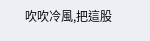吹吹冷風,把這股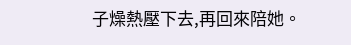子燥熱壓下去,再回來陪她。